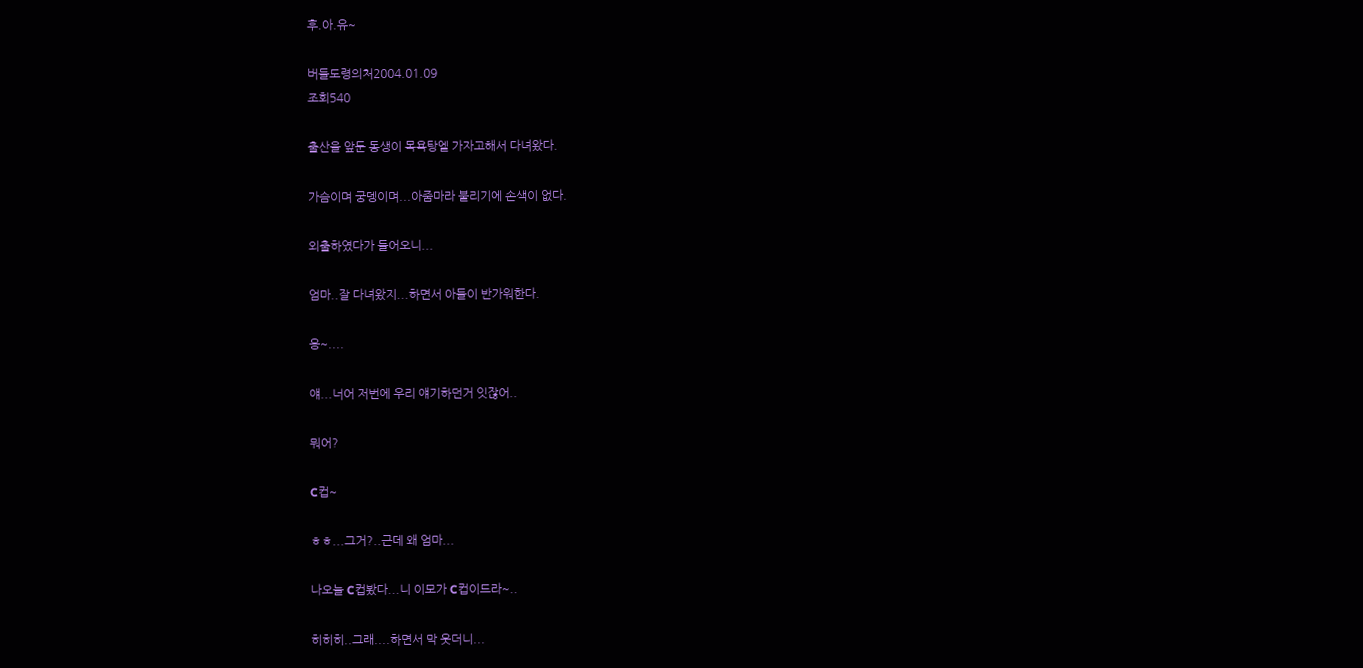후.아.유~

버들도령의처2004.01.09
조회540

출산을 앞둔 동생이 목욕탕엘 가자고해서 다녀왔다.

가슴이며 궁뎅이며...아줌마라 불리기에 손색이 없다.

외출하였다가 들어오니...

엄마..잘 다녀왔지...하면서 아들이 반가워한다.

응~....

얘...너어 저번에 우리 얘기하던거 잇잖어..

뭐어?

C컵~

ㅎㅎ...그거?..근데 왜 엄마...

나오늘 C컵봤다...니 이모가 C컵이드라~..

히히히..그래....하면서 막 웃더니...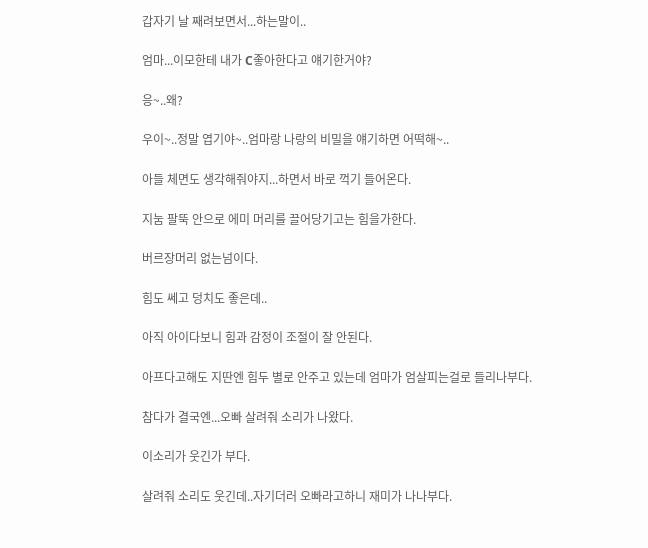갑자기 날 째려보면서...하는말이..

엄마...이모한테 내가 C좋아한다고 얘기한거야?

응~..왜?

우이~..정말 엽기야~..엄마랑 나랑의 비밀을 얘기하면 어떡해~..

아들 체면도 생각해줘야지...하면서 바로 꺽기 들어온다.

지눔 팔뚝 안으로 에미 머리를 끌어당기고는 힘을가한다.

버르장머리 없는넘이다.

힘도 쎄고 덩치도 좋은데..

아직 아이다보니 힘과 감정이 조절이 잘 안된다.

아프다고해도 지딴엔 힘두 별로 안주고 있는데 엄마가 엄살피는걸로 들리나부다.

참다가 결국엔...오빠 살려줘 소리가 나왔다.

이소리가 웃긴가 부다.

살려줘 소리도 웃긴데..자기더러 오빠라고하니 재미가 나나부다.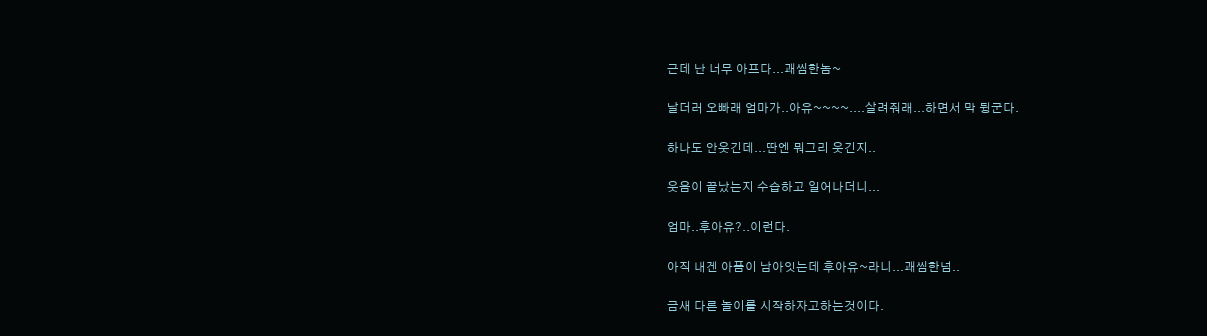근데 난 너무 아프다...괘씸한놈~

날더러 오빠래 엄마가..아유~~~~....살려줘래...하면서 막 뒹군다.

하나도 안웃긴데...딴엔 뭐그리 웃긴지..

웃음이 끝났는지 수습하고 일어나더니...

엄마..후아유?..이런다.

아직 내겐 아픔이 남아잇는데 후아유~라니...괘씸한넘..

금새 다른 놀이를 시작하자고하는것이다.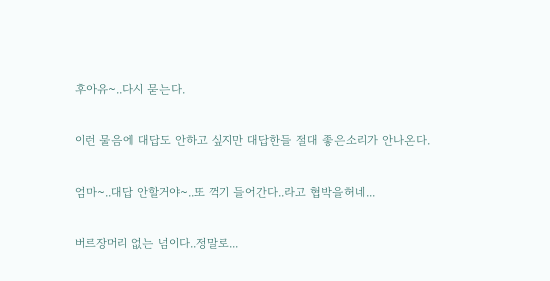후아유~..다시 묻는다.

이런 물음에 대답도 안하고 싶지만 대답한들 절대 좋은소리가 안나온다.

엄마~..대답 안할거야~..또 꺽기 들어간다..라고 협박을허네...

버르장머리 없는 넘이다..정말로...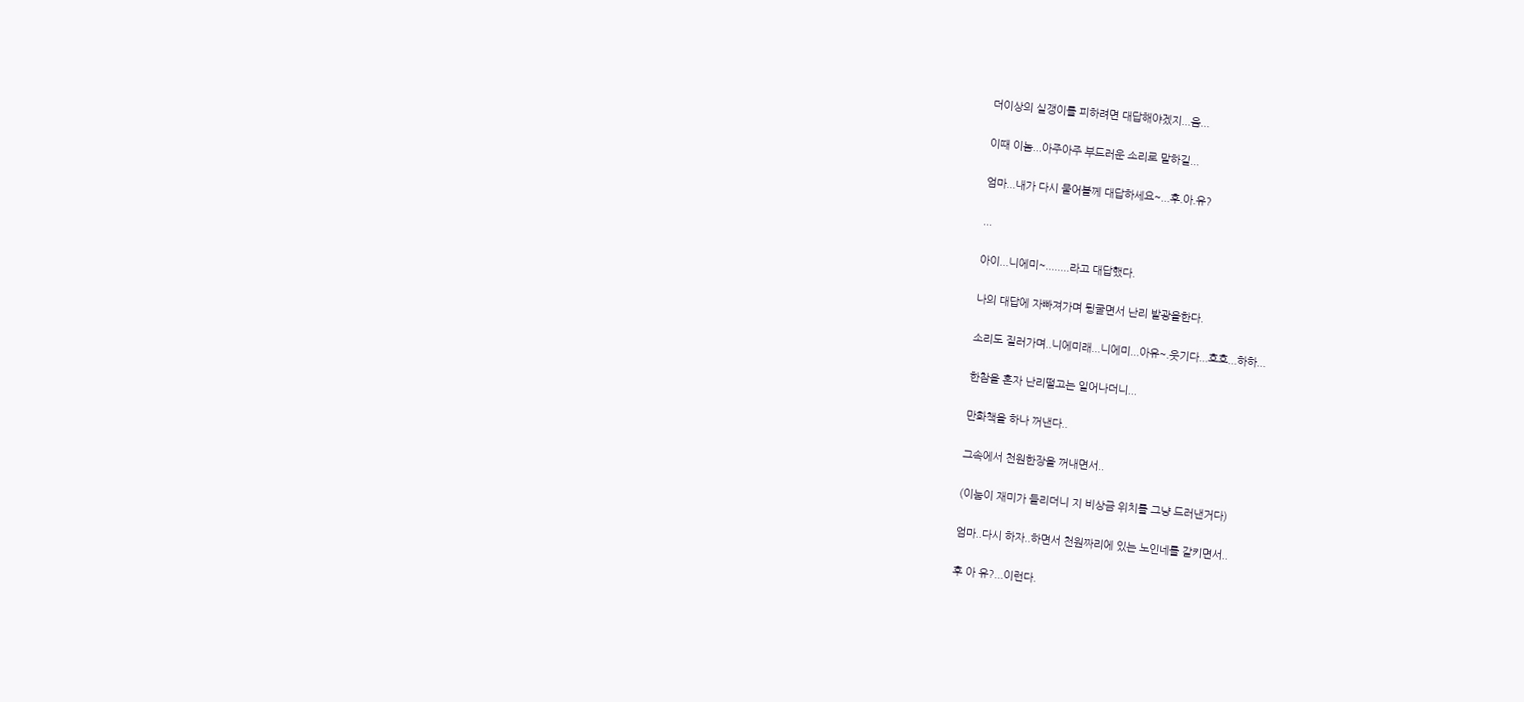더이상의 실갱이를 피하려면 대답해야겠지...음...

이때 이놈...아주아주 부드러운 소리로 말하길...

엄마...내가 다시 물어볼께 대답하세요~...후.아.유?

...

아이...니에미~........라고 대답했다.

나의 대답에 자빠져가며 뒹굴면서 난리 발광을한다.

소리도 질러가며..니에미래...니에미...아유~.웃기다...흐흐...하하...

한참을 혼자 난리떨고는 일어나더니...

만화책을 하나 꺼낸다..

그속에서 천원한장을 꺼내면서..

(이눔이 재미가 들리더니 지 비상금 위치를 그냥 드러낸거다)

엄마..다시 하자..하면서 천원짜리에 있는 노인네를 갈키면서..

후 아 유?...이런다.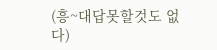(흥~대답못할것도 없다)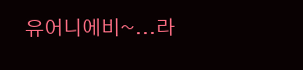유어니에비~...라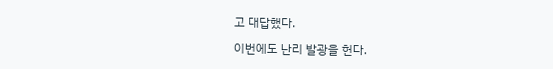고 대답했다.

이번에도 난리 발광을 헌다.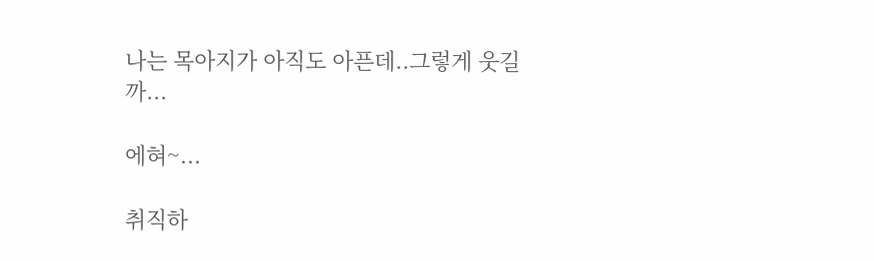나는 목아지가 아직도 아픈데..그렇게 웃길까...

에혀~...

취직하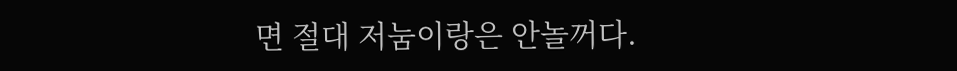면 절대 저눔이랑은 안놀꺼다.